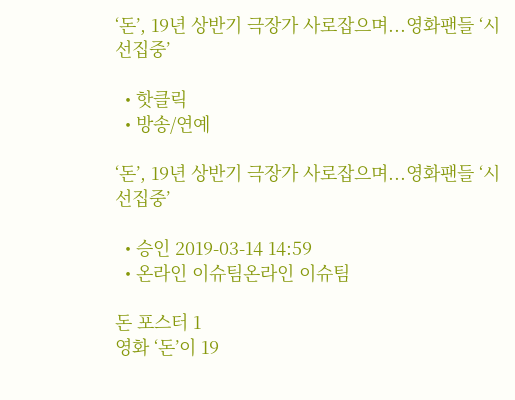‘돈’, 19년 상반기 극장가 사로잡으며...영화팬들 ‘시선집중’

  • 핫클릭
  • 방송/연예

‘돈’, 19년 상반기 극장가 사로잡으며...영화팬들 ‘시선집중’

  • 승인 2019-03-14 14:59
  • 온라인 이슈팀온라인 이슈팀

돈 포스터 1
영화 ‘돈’이 19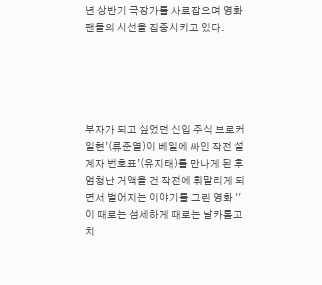년 상반기 극장가를 사로잡으며 영화팬들의 시선을 집중시키고 있다.





부자가 되고 싶었던 신입 주식 브로커 일현’(류준열)이 베일에 싸인 작전 설계자 번호표’(유지태)를 만나게 된 후 엄청난 거액을 건 작전에 휘말리게 되면서 벌어지는 이야기를 그린 영화 '' 이 때로는 섬세하게 때로는 날카롭고 치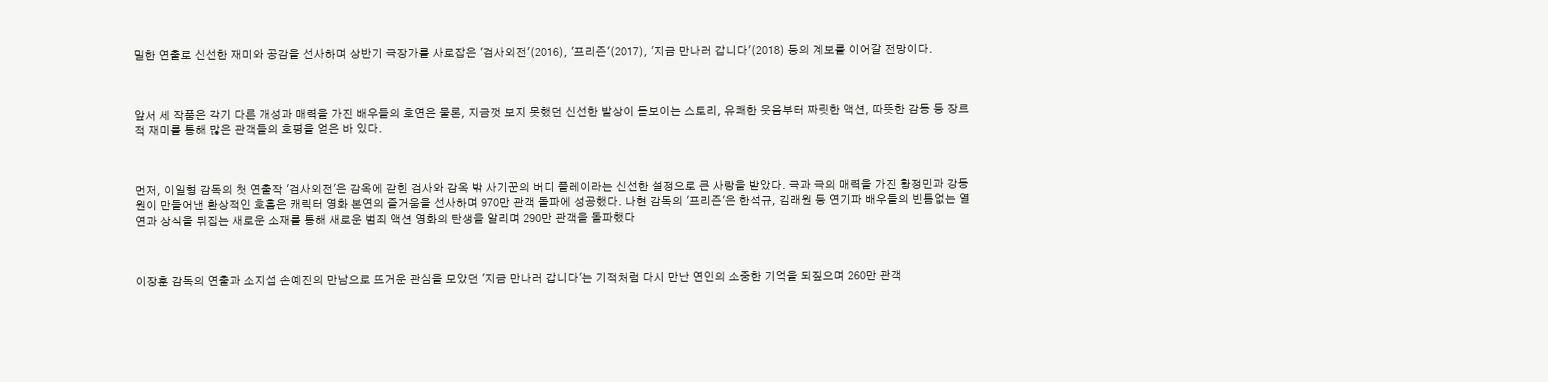밀한 연출로 신선한 재미와 공감을 선사하며 상반기 극장가를 사로잡은 '검사외전'(2016), '프리즌'(2017), '지금 만나러 갑니다'(2018) 등의 계보를 이어갈 전망이다.



앞서 세 작품은 각기 다른 개성과 매력을 가진 배우들의 호연은 물론, 지금껏 보지 못했던 신선한 발상이 돋보이는 스토리, 유쾌한 웃음부터 짜릿한 액션, 따뜻한 감동 등 장르적 재미를 통해 많은 관객들의 호평을 얻은 바 있다.



먼저, 이일형 감독의 첫 연출작 '검사외전'은 감옥에 갇힌 검사와 감옥 밖 사기꾼의 버디 플레이라는 신선한 설정으로 큰 사랑을 받았다. 극과 극의 매력을 가진 황정민과 강동원이 만들어낸 환상적인 호흡은 캐릭터 영화 본연의 즐거움을 선사하며 970만 관객 돌파에 성공했다. 나현 감독의 '프리즌'은 한석규, 김래원 등 연기파 배우들의 빈틈없는 열연과 상식을 뒤집는 새로운 소재를 통해 새로운 범죄 액션 영화의 탄생을 알리며 290만 관객을 돌파했다



이장훈 감독의 연출과 소지섭 손예진의 만남으로 뜨거운 관심을 모았던 '지금 만나러 갑니다'는 기적처럼 다시 만난 연인의 소중한 기억을 되짚으며 260만 관객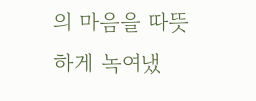의 마음을 따뜻하게 녹여냈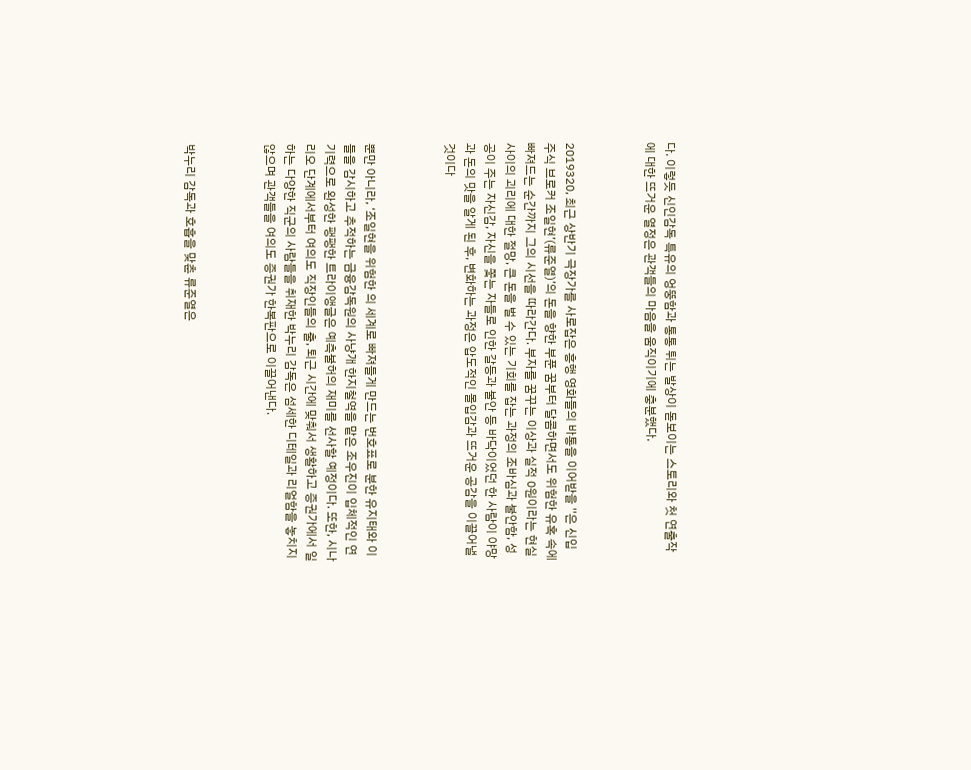다. 이렇듯 신인감독 특유의 엉뚱함과 통통 튀는 발상이 돋보이는 스토리와 첫 연출작에 대한 뜨거운 열정은 관객들의 마음을 움직이기에 충분했다.



2019320, 최근 상반기 극장가를 사로잡은 흥행 영화들의 바통을 이어받을 ''은 신입 주식 브로커 조일현’(류준열)’의 돈을 향한 부푼 꿈부터 달콤하면서도 위험한 유혹 속에 빠져드는 순간까지 그의 시선을 따라간다. 부자를 꿈꾸는 이상과 실적 0원이라는 현실 사이의 괴리에 대한 절망, 큰 돈을 벌 수 있는 기회를 잡는 과정의 조바심과 불안함, 성공이 주는 자신감, 자신을 쫓는 자들로 인한 갈등과 불안 등 바닥이었던 한 사람이 야망과 돈의 맛을 알게 된 후, 변화하는 과정은 압도적인 몰입감과 뜨거운 공감을 이끌어낼 것이다



뿐만 아니라, ‘조일현을 위험한 의 세계로 빠져들게 만드는 번호표로 분한 유지태와 이들을 감시하고 추적하는 금융감독원의 사냥개 한지철역을 맡은 조우진이 입체적인 연기력으로 완성한 팽팽한 트라이앵글은 예측불허의 재미를 선사할 예정이다. 또한, 시나리오 단계에서부터 여의도 직장인들의 출, 퇴근 시간에 맞춰서 생활하고 증권가에서 일하는 다양한 직군의 사람들을 취재한 박누리 감독은 섬세한 디테일과 리얼함을 놓치지 않으며 관객들을 여의도 증권가 한복판으로 이끌어낸다.



박누리 감독과 호흡을 맞춘 류준열은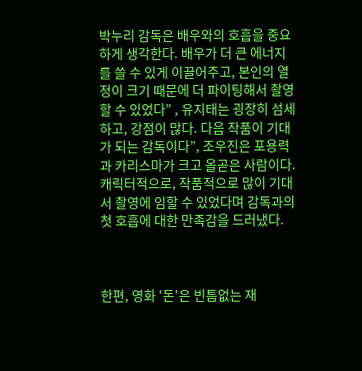박누리 감독은 배우와의 호흡을 중요하게 생각한다. 배우가 더 큰 에너지를 쓸 수 있게 이끌어주고, 본인의 열정이 크기 때문에 더 파이팅해서 촬영할 수 있었다” , 유지태는 굉장히 섬세하고, 강점이 많다. 다음 작품이 기대가 되는 감독이다”, 조우진은 포용력과 카리스마가 크고 올곧은 사람이다. 캐릭터적으로, 작품적으로 많이 기대서 촬영에 임할 수 있었다며 감독과의 첫 호흡에 대한 만족감을 드러냈다.



한편, 영화 '돈'은 빈틈없는 재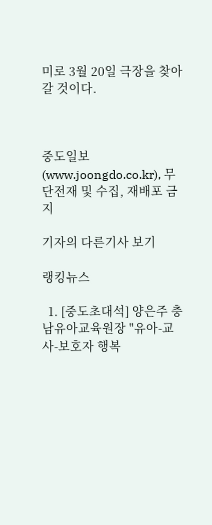미로 3월 20일 극장을 찾아갈 것이다.



중도일보(www.joongdo.co.kr), 무단전재 및 수집, 재배포 금지

기자의 다른기사 보기

랭킹뉴스

  1. [중도초대석] 양은주 충남유아교육원장 "유아-교사-보호자 행복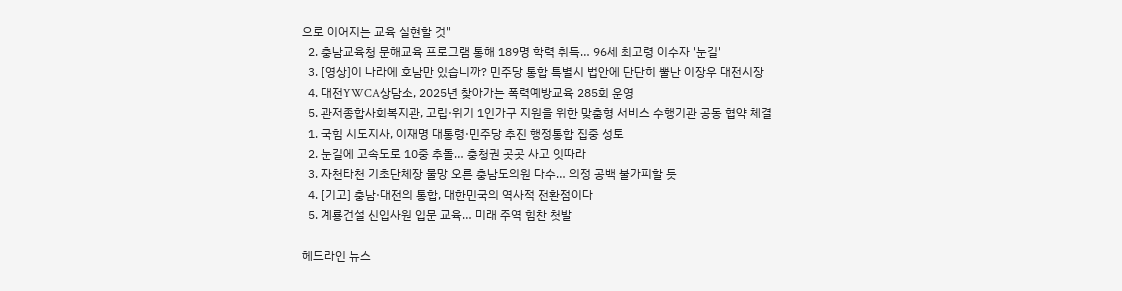으로 이어지는 교육 실현할 것"
  2. 충남교육청 문해교육 프로그램 통해 189명 학력 취득… 96세 최고령 이수자 '눈길'
  3. [영상]이 나라에 호남만 있습니까? 민주당 통합 특별시 법안에 단단히 뿔난 이장우 대전시장
  4. 대전YWCA상담소, 2025년 찾아가는 폭력예방교육 285회 운영
  5. 관저종합사회복지관, 고립·위기 1인가구 지원을 위한 맞춤형 서비스 수행기관 공동 협약 체결
  1. 국힘 시도지사, 이재명 대통령·민주당 추진 행정통합 집중 성토
  2. 눈길에 고속도로 10중 추돌… 충청권 곳곳 사고 잇따라
  3. 자천타천 기초단체장 물망 오른 충남도의원 다수… 의정 공백 불가피할 듯
  4. [기고] 충남·대전의 통합, 대한민국의 역사적 전환점이다
  5. 계룡건설 신입사원 입문 교육… 미래 주역 힘찬 첫발

헤드라인 뉴스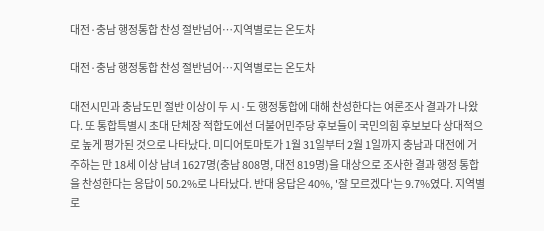대전·충남 행정통합 찬성 절반넘어…지역별로는 온도차

대전·충남 행정통합 찬성 절반넘어…지역별로는 온도차

대전시민과 충남도민 절반 이상이 두 시·도 행정통합에 대해 찬성한다는 여론조사 결과가 나왔다. 또 통합특별시 초대 단체장 적합도에선 더불어민주당 후보들이 국민의힘 후보보다 상대적으로 높게 평가된 것으로 나타났다. 미디어토마토가 1월 31일부터 2월 1일까지 충남과 대전에 거주하는 만 18세 이상 남녀 1627명(충남 808명, 대전 819명)을 대상으로 조사한 결과 행정 통합을 찬성한다는 응답이 50.2%로 나타났다. 반대 응답은 40%, '잘 모르겠다'는 9.7%였다. 지역별로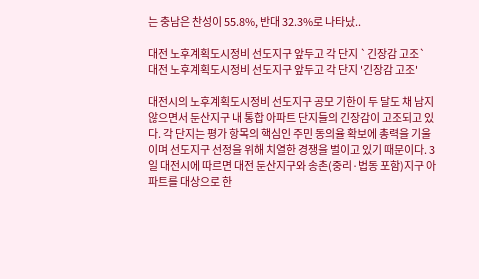는 충남은 찬성이 55.8%, 반대 32.3%로 나타났..

대전 노후계획도시정비 선도지구 앞두고 각 단지 `긴장감 고조`
대전 노후계획도시정비 선도지구 앞두고 각 단지 '긴장감 고조'

대전시의 노후계획도시정비 선도지구 공모 기한이 두 달도 채 남지 않으면서 둔산지구 내 통합 아파트 단지들의 긴장감이 고조되고 있다. 각 단지는 평가 항목의 핵심인 주민 동의율 확보에 총력을 기울이며 선도지구 선정을 위해 치열한 경쟁을 벌이고 있기 때문이다. 3일 대전시에 따르면 대전 둔산지구와 송촌(중리·법동 포함)지구 아파트를 대상으로 한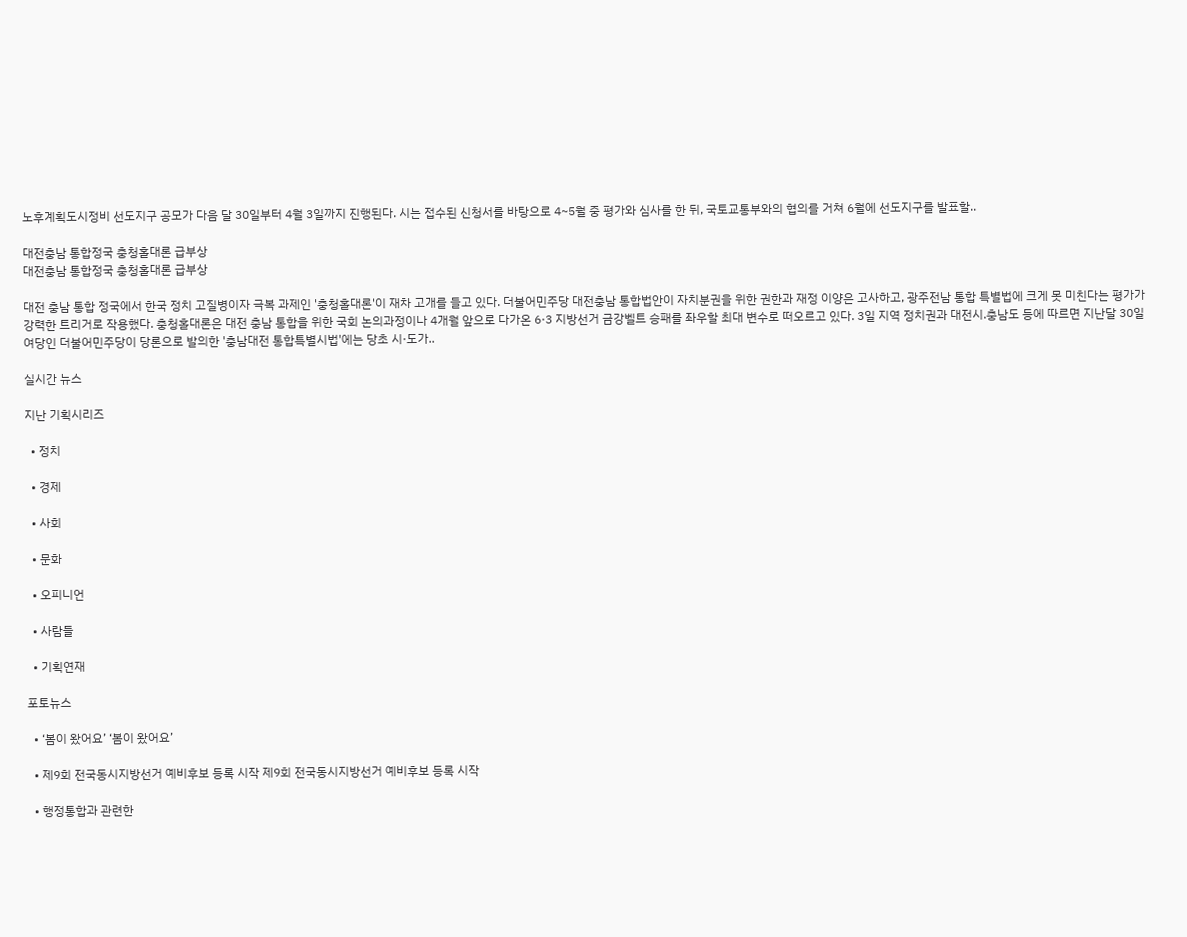노후계획도시정비 선도지구 공모가 다음 달 30일부터 4월 3일까지 진행된다. 시는 접수된 신청서를 바탕으로 4~5월 중 평가와 심사를 한 뒤, 국토교통부와의 협의를 거쳐 6월에 선도지구를 발표할..

대전충남 통합정국 충청홀대론 급부상
대전충남 통합정국 충청홀대론 급부상

대전 충남 통합 정국에서 한국 정치 고질병이자 극복 과제인 '충청홀대론'이 재차 고개를 들고 있다. 더불어민주당 대전충남 통합법안이 자치분권을 위한 권한과 재정 이양은 고사하고, 광주전남 통합 특별법에 크게 못 미친다는 평가가 강력한 트리거로 작용했다. 충청홀대론은 대전 충남 통합을 위한 국회 논의과정이나 4개월 앞으로 다가온 6·3 지방선거 금강벨트 승패를 좌우할 최대 변수로 떠오르고 있다. 3일 지역 정치권과 대전시.충남도 등에 따르면 지난달 30일 여당인 더불어민주당이 당론으로 발의한 '충남대전 통합특별시법'에는 당초 시·도가..

실시간 뉴스

지난 기획시리즈

  • 정치

  • 경제

  • 사회

  • 문화

  • 오피니언

  • 사람들

  • 기획연재

포토뉴스

  • ‘봄이 왔어요’ ‘봄이 왔어요’

  • 제9회 전국동시지방선거 예비후보 등록 시작 제9회 전국동시지방선거 예비후보 등록 시작

  • 행정통합과 관련한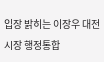입장 밝히는 이장우 대전시장 행정통합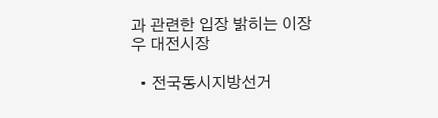과 관련한 입장 밝히는 이장우 대전시장

  • 전국동시지방선거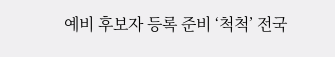예비 후보자 등록 준비 ‘척척’ 전국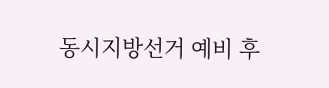동시지방선거 예비 후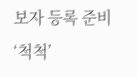보자 등록 준비 ‘척척’